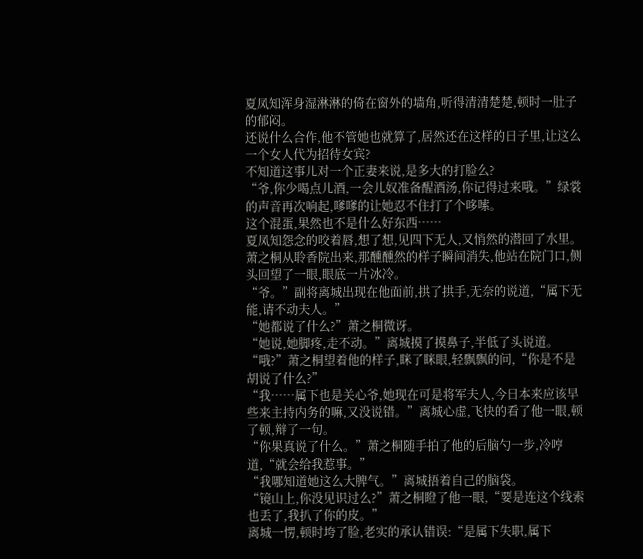夏凤知浑身湿淋淋的倚在窗外的墙角,听得清清楚楚,顿时一肚子的郁闷。
还说什么合作,他不管她也就算了,居然还在这样的日子里,让这么一个女人代为招待女宾?
不知道这事儿对一个正妻来说,是多大的打脸么?
“爷,你少喝点儿酒,一会儿奴准备醒酒汤,你记得过来哦。”绿裳的声音再次响起,嗲嗲的让她忍不住打了个哆嗦。
这个混蛋,果然也不是什么好东西……
夏凤知怨念的咬着唇,想了想,见四下无人,又悄然的潜回了水里。
萧之桐从聆香院出来,那醺醺然的样子瞬间消失,他站在院门口,侧头回望了一眼,眼底一片冰冷。
“爷。”副将离城出现在他面前,拱了拱手,无奈的说道,“属下无能,请不动夫人。”
“她都说了什么?”萧之桐微讶。
“她说,她脚疼,走不动。”离城摸了摸鼻子,半低了头说道。
“哦?”萧之桐望着他的样子,眯了眯眼,轻飘飘的问,“你是不是胡说了什么?”
“我……属下也是关心爷,她现在可是将军夫人,今日本来应该早些来主持内务的嘛,又没说错。”离城心虚,飞快的看了他一眼,顿了顿,辩了一句。
“你果真说了什么。”萧之桐随手拍了他的后脑勺一步,冷哼道,“就会给我惹事。”
“我哪知道她这么大脾气。”离城捂着自己的脑袋。
“镜山上,你没见识过么?”萧之桐瞪了他一眼,“要是连这个线索也丢了,我扒了你的皮。”
离城一愣,顿时垮了脸,老实的承认错误:“是属下失职,属下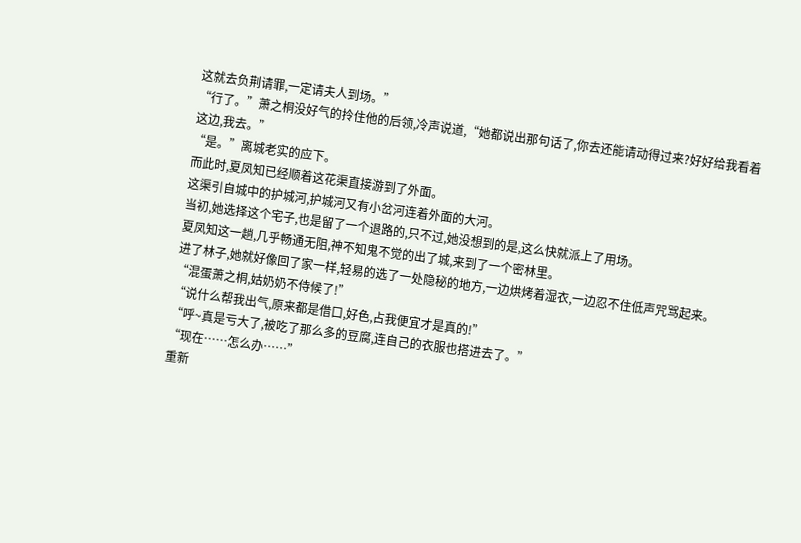这就去负荆请罪,一定请夫人到场。”
“行了。”萧之桐没好气的拎住他的后领,冷声说道,“她都说出那句话了,你去还能请动得过来?好好给我看着这边,我去。”
“是。”离城老实的应下。
而此时,夏凤知已经顺着这花渠直接游到了外面。
这渠引自城中的护城河,护城河又有小岔河连着外面的大河。
当初,她选择这个宅子,也是留了一个退路的,只不过,她没想到的是,这么快就派上了用场。
夏凤知这一趟,几乎畅通无阻,神不知鬼不觉的出了城,来到了一个密林里。
进了林子,她就好像回了家一样,轻易的选了一处隐秘的地方,一边烘烤着湿衣,一边忍不住低声咒骂起来。
“混蛋萧之桐,姑奶奶不侍候了!”
“说什么帮我出气,原来都是借口,好色,占我便宜才是真的!”
“呼~真是亏大了,被吃了那么多的豆腐,连自己的衣服也搭进去了。”
“现在……怎么办……”
重新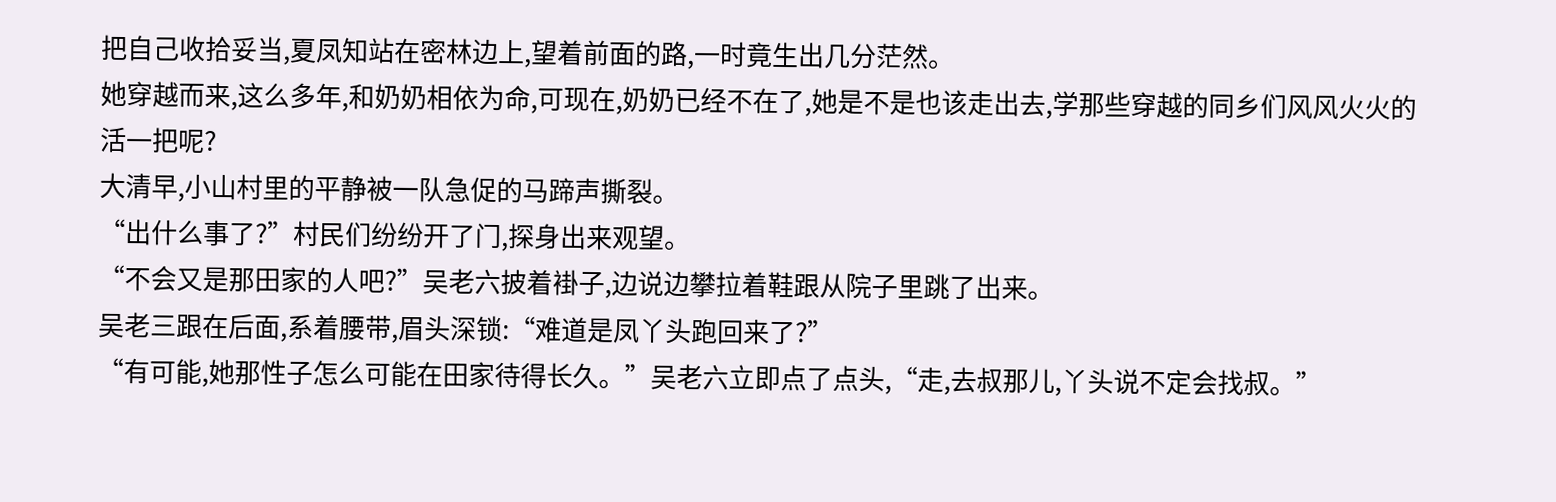把自己收拾妥当,夏凤知站在密林边上,望着前面的路,一时竟生出几分茫然。
她穿越而来,这么多年,和奶奶相依为命,可现在,奶奶已经不在了,她是不是也该走出去,学那些穿越的同乡们风风火火的活一把呢?
大清早,小山村里的平静被一队急促的马蹄声撕裂。
“出什么事了?”村民们纷纷开了门,探身出来观望。
“不会又是那田家的人吧?”吴老六披着褂子,边说边攀拉着鞋跟从院子里跳了出来。
吴老三跟在后面,系着腰带,眉头深锁:“难道是凤丫头跑回来了?”
“有可能,她那性子怎么可能在田家待得长久。”吴老六立即点了点头,“走,去叔那儿,丫头说不定会找叔。”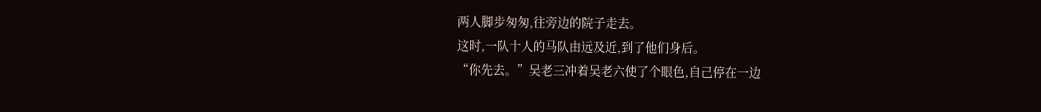两人脚步匆匆,往旁边的院子走去。
这时,一队十人的马队由远及近,到了他们身后。
“你先去。”吴老三冲着吴老六使了个眼色,自己停在一边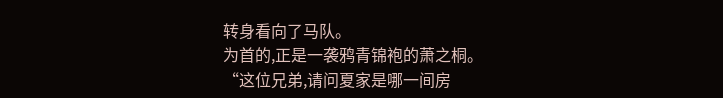转身看向了马队。
为首的,正是一袭鸦青锦袍的萧之桐。
“这位兄弟,请问夏家是哪一间房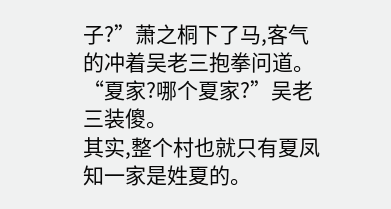子?”萧之桐下了马,客气的冲着吴老三抱拳问道。
“夏家?哪个夏家?”吴老三装傻。
其实,整个村也就只有夏凤知一家是姓夏的。